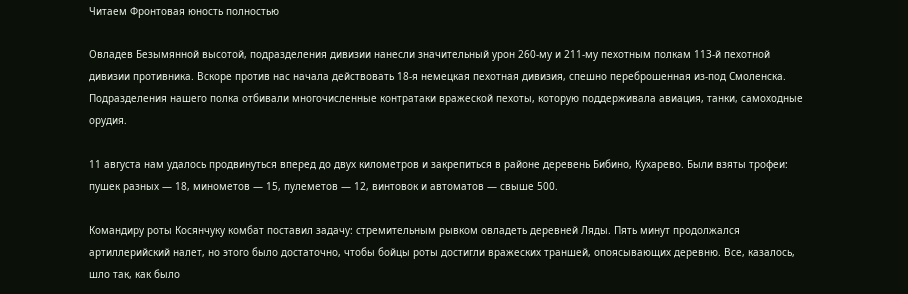Читаем Фронтовая юность полностью

Овладев Безымянной высотой, подразделения дивизии нанесли значительный урон 260-му и 211-му пехотным полкам 113-й пехотной дивизии противника. Вскоре против нас начала действовать 18-я немецкая пехотная дивизия, спешно переброшенная из-под Смоленска. Подразделения нашего полка отбивали многочисленные контратаки вражеской пехоты, которую поддерживала авиация, танки, самоходные орудия.

11 августа нам удалось продвинуться вперед до двух километров и закрепиться в районе деревень Бибино, Кухарево. Были взяты трофеи: пушек разных — 18, минометов — 15, пулеметов — 12, винтовок и автоматов — свыше 500.

Командиру роты Косянчуку комбат поставил задачу: стремительным рывком овладеть деревней Ляды. Пять минут продолжался артиллерийский налет, но этого было достаточно, чтобы бойцы роты достигли вражеских траншей, опоясывающих деревню. Все, казалось, шло так, как было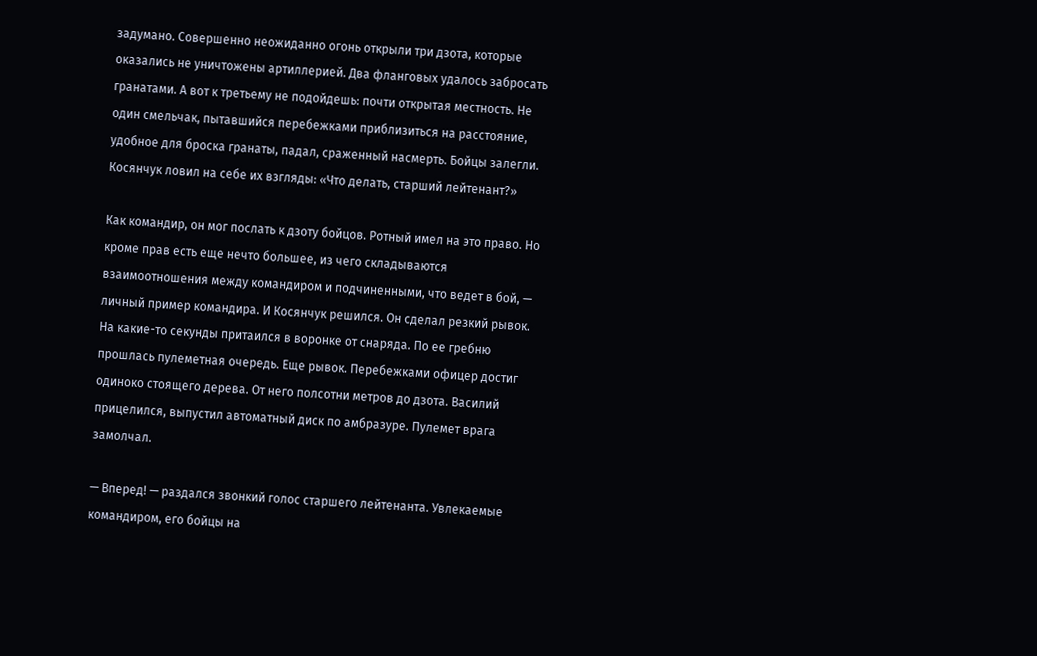задумано. Совершенно неожиданно огонь открыли три дзота, которые оказались не уничтожены артиллерией. Два фланговых удалось забросать гранатами. А вот к третьему не подойдешь: почти открытая местность. Не один смельчак, пытавшийся перебежками приблизиться на расстояние, удобное для броска гранаты, падал, сраженный насмерть. Бойцы залегли. Косянчук ловил на себе их взгляды: «Что делать, старший лейтенант?»

Как командир, он мог послать к дзоту бойцов. Ротный имел на это право. Но кроме прав есть еще нечто большее, из чего складываются взаимоотношения между командиром и подчиненными, что ведет в бой, — личный пример командира. И Косянчук решился. Он сделал резкий рывок. На какие-то секунды притаился в воронке от снаряда. По ее гребню прошлась пулеметная очередь. Еще рывок. Перебежками офицер достиг одиноко стоящего дерева. От него полсотни метров до дзота. Василий прицелился, выпустил автоматный диск по амбразуре. Пулемет врага замолчал.

— Вперед! — раздался звонкий голос старшего лейтенанта. Увлекаемые командиром, его бойцы на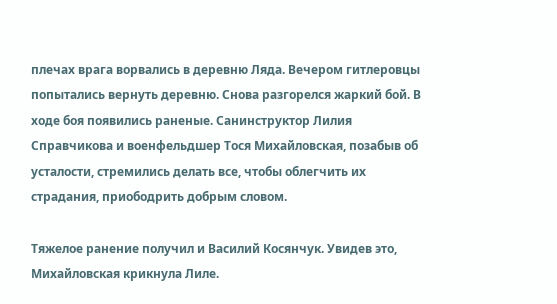плечах врага ворвались в деревню Ляда. Вечером гитлеровцы попытались вернуть деревню. Снова разгорелся жаркий бой. В ходе боя появились раненые. Санинструктор Лилия Справчикова и военфельдшер Тося Михайловская, позабыв об усталости, стремились делать все, чтобы облегчить их страдания, приободрить добрым словом.

Тяжелое ранение получил и Василий Косянчук. Увидев это, Михайловская крикнула Лиле.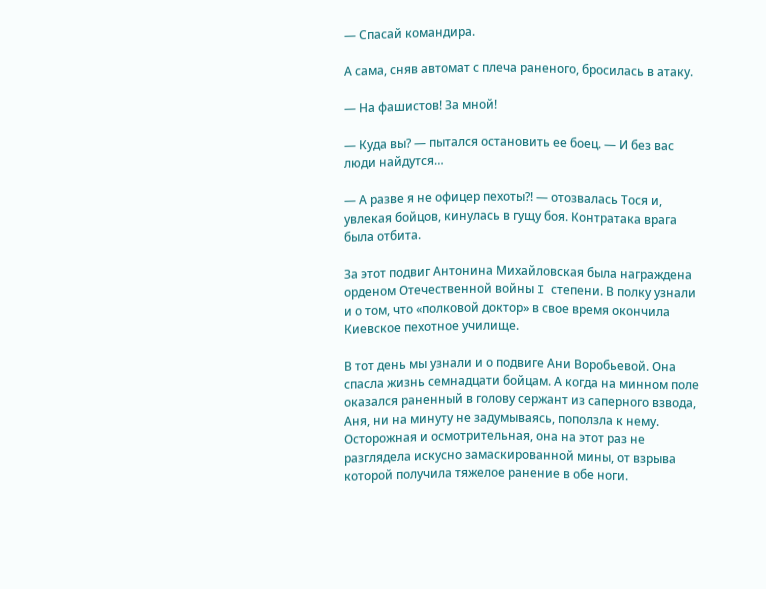— Спасай командира.

А сама, сняв автомат с плеча раненого, бросилась в атаку.

— На фашистов! За мной!

— Куда вы? — пытался остановить ее боец. — И без вас люди найдутся…

— А разве я не офицер пехоты?! — отозвалась Тося и, увлекая бойцов, кинулась в гущу боя. Контратака врага была отбита.

За этот подвиг Антонина Михайловская была награждена орденом Отечественной войны I степени. В полку узнали и о том, что «полковой доктор» в свое время окончила Киевское пехотное училище.

В тот день мы узнали и о подвиге Ани Воробьевой. Она спасла жизнь семнадцати бойцам. А когда на минном поле оказался раненный в голову сержант из саперного взвода, Аня, ни на минуту не задумываясь, поползла к нему. Осторожная и осмотрительная, она на этот раз не разглядела искусно замаскированной мины, от взрыва которой получила тяжелое ранение в обе ноги.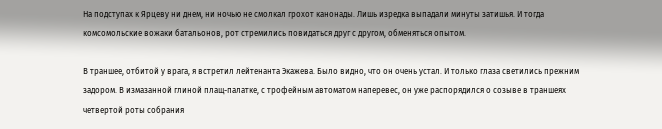На подступах к Ярцеву ни днем, ни ночью не смолкал грохот канонады. Лишь изредка выпадали минуты затишья. И тогда комсомольские вожаки батальонов, рот стремились повидаться друг с другом, обменяться опытом.

В траншее, отбитой у врага, я встретил лейтенанта Экажева. Было видно, что он очень устал. И только глаза светились прежним задором. В измазанной глиной плащ-палатке, с трофейным автоматом наперевес, он уже распорядился о созыве в траншеях четвертой роты собрания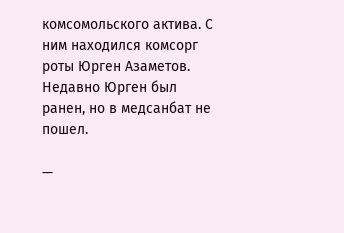комсомольского актива. С ним находился комсорг роты Юрген Азаметов. Недавно Юрген был ранен, но в медсанбат не пошел.

—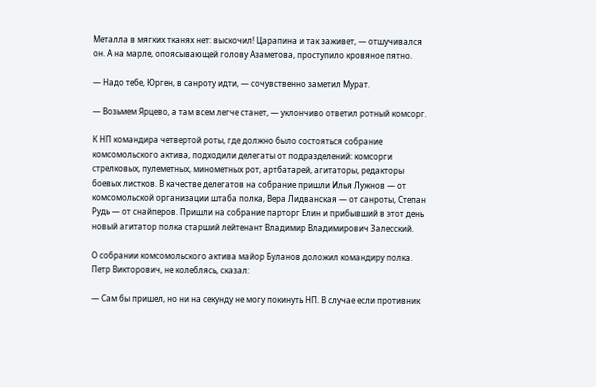Металла в мягких тканях нет: выскочил! Царапина и так заживет, — отшучивался он. А на марле, опоясывающей голову Азаметова, проступило кровяное пятно.

— Надо тебе, Юрген, в санроту идти, — сочувственно заметил Мурат.

— Возьмем Ярцево, а там всем легче станет, — уклончиво ответил ротный комсорг.

К НП командира четвертой роты, где должно было состояться собрание комсомольского актива, подходили делегаты от подразделений: комсорги стрелковых, пулеметных, минометных рот, артбатарей, агитаторы, редакторы боевых листков. В качестве делегатов на собрание пришли Илья Лужнов — от комсомольской организации штаба полка, Вера Лидванская — от санроты, Степан Рудь — от снайперов. Пришли на собрание парторг Елин и прибывший в этот день новый агитатор полка старший лейтенант Владимир Владимирович Залесский.

О собрании комсомольского актива майор Буланов доложил командиру полка. Петр Викторович, не колеблясь, сказал:

— Сам бы пришел, но ни на секунду не могу покинуть НП. В случае если противник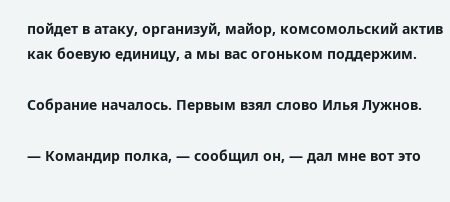пойдет в атаку, организуй, майор, комсомольский актив как боевую единицу, а мы вас огоньком поддержим.

Собрание началось. Первым взял слово Илья Лужнов.

— Командир полка, — сообщил он, — дал мне вот это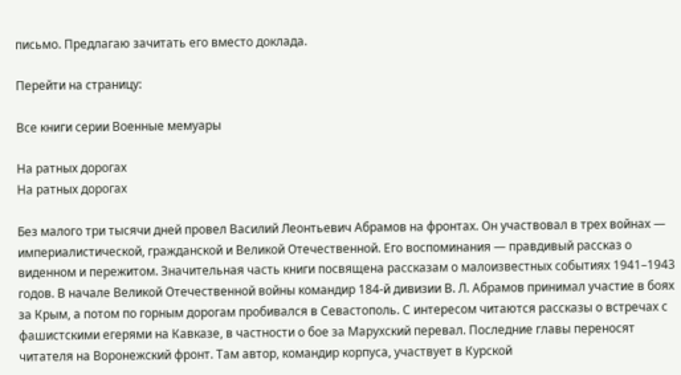письмо. Предлагаю зачитать его вместо доклада.

Перейти на страницу:

Все книги серии Военные мемуары

На ратных дорогах
На ратных дорогах

Без малого три тысячи дней провел Василий Леонтьевич Абрамов на фронтах. Он участвовал в трех войнах — империалистической, гражданской и Великой Отечественной. Его воспоминания — правдивый рассказ о виденном и пережитом. Значительная часть книги посвящена рассказам о малоизвестных событиях 1941–1943 годов. В начале Великой Отечественной войны командир 184-й дивизии В. Л. Абрамов принимал участие в боях за Крым, а потом по горным дорогам пробивался в Севастополь. С интересом читаются рассказы о встречах с фашистскими егерями на Кавказе, в частности о бое за Марухский перевал. Последние главы переносят читателя на Воронежский фронт. Там автор, командир корпуса, участвует в Курской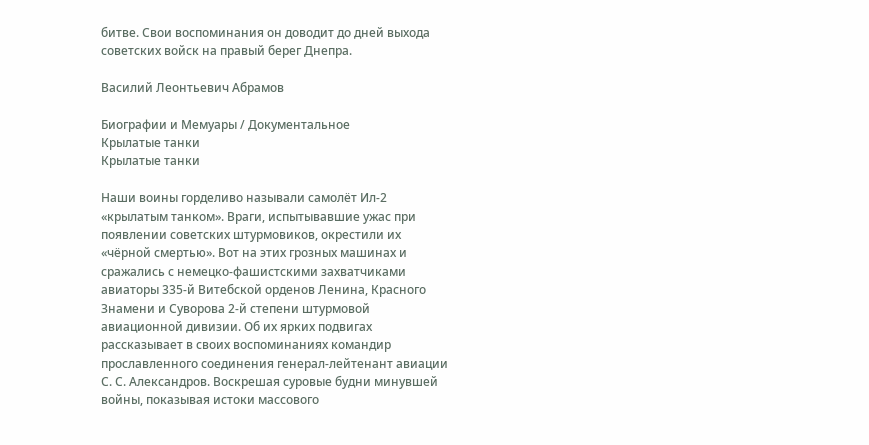битве. Свои воспоминания он доводит до дней выхода советских войск на правый берег Днепра.

Василий Леонтьевич Абрамов

Биографии и Мемуары / Документальное
Крылатые танки
Крылатые танки

Наши воины горделиво называли самолёт Ил-2 «крылатым танком». Враги, испытывавшие ужас при появлении советских штурмовиков, окрестили их «чёрной смертью». Вот на этих грозных машинах и сражались с немецко-фашистскими захватчиками авиаторы 335-й Витебской орденов Ленина, Красного Знамени и Суворова 2-й степени штурмовой авиационной дивизии. Об их ярких подвигах рассказывает в своих воспоминаниях командир прославленного соединения генерал-лейтенант авиации С. С. Александров. Воскрешая суровые будни минувшей войны, показывая истоки массового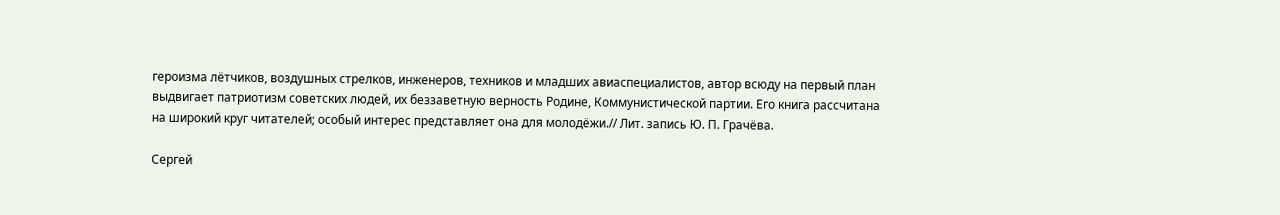героизма лётчиков, воздушных стрелков, инженеров, техников и младших авиаспециалистов, автор всюду на первый план выдвигает патриотизм советских людей, их беззаветную верность Родине, Коммунистической партии. Его книга рассчитана на широкий круг читателей; особый интерес представляет она для молодёжи.// Лит. запись Ю. П. Грачёва.

Сергей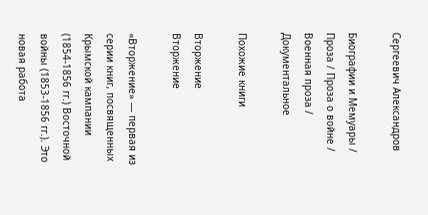Сергеевич Александров

Биографии и Мемуары / Проза / Проза о войне / Военная проза / Документальное

Похожие книги

Вторжение
Вторжение

«Вторжение» — первая из серии книг, посвященных Крымской кампании (1854-1856 гг.) Восточной войны (1853-1856 гг.). Это новая работа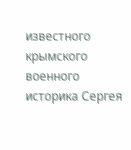известного крымского военного историка Сергея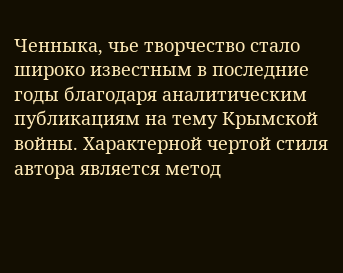Ченныка, чье творчество стало широко известным в последние годы благодаря аналитическим публикациям на тему Крымской войны. Характерной чертой стиля автора является метод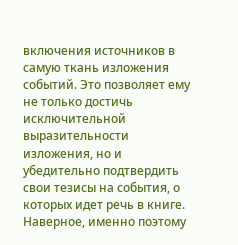включения источников в самую ткань изложения событий. Это позволяет ему не только достичь исключительной выразительности изложения, но и убедительно подтвердить свои тезисы на события, о которых идет речь в книге. Наверное, именно поэтому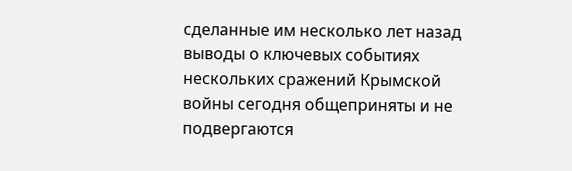сделанные им несколько лет назад выводы о ключевых событиях нескольких сражений Крымской войны сегодня общеприняты и не подвергаются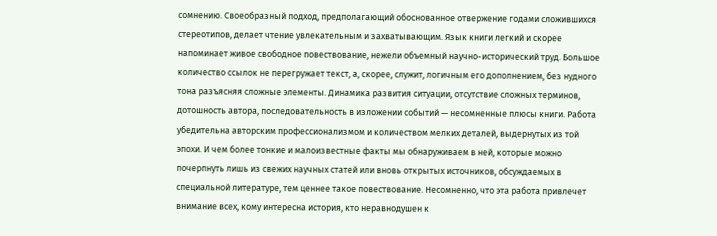сомнению. Своеобразный подход, предполагающий обоснованное отвержение годами сложившихся стереотипов, делает чтение увлекательным и захватывающим. Язык книги легкий и скорее напоминает живое свободное повествование, нежели объемный научно-исторический труд. Большое количество ссылок не перегружает текст, а, скорее, служит, логичным его дополнением, без нудного тона разъясняя сложные элементы. Динамика развития ситуации, отсутствие сложных терминов, дотошность автора, последовательность в изложении событий — несомненные плюсы книги. Работа убедительна авторским профессионализмом и количеством мелких деталей, выдернутых из той эпохи. И чем более тонкие и малоизвестные факты мы обнаруживаем в ней, которые можно почерпнуть лишь из свежих научных статей или вновь открытых источников, обсуждаемых в специальной литературе, тем ценнее такое повествование. Несомненно, что эта работа привлечет внимание всех, кому интересна история, кто неравнодушен к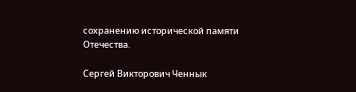сохранению исторической памяти Отечества.

Сергей Викторович Ченнык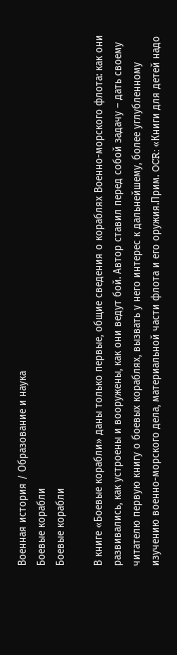Военная история / Образование и наука
Боевые корабли
Боевые корабли

В книге «Боевые корабли» даны только первые, общие сведения о кораблях Военно-морского флота: как они развивались, как устроены и вооружены, как они ведут бой. Автор ставил перед собой задачу – дать своему читателю первую книгу о боевых кораблях, вызвать у него интерес к дальнейшему, более углубленному изучению военно-морского дела, материальной части флота и его оружия.Прим. OCR: «Книги для детей надо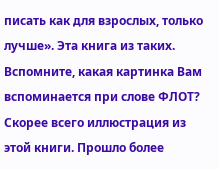писать как для взрослых, только лучше». Эта книга из таких. Вспомните, какая картинка Вам вспоминается при слове ФЛОТ? Скорее всего иллюстрация из этой книги. Прошло более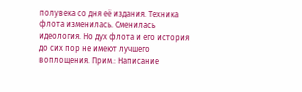полувека со дня её издания. Техника флота изменилась. Сменилась идеология. Но дух флота и его история до сих пор не имеют лучшего воплощения. Прим.: Написание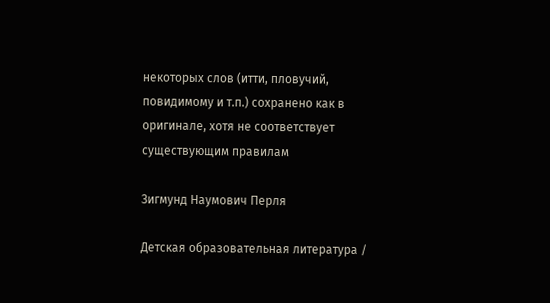некоторых слов (итти, пловучий, повидимому и т.п.) сохранено как в оригинале, хотя не соответствует существующим правилам

Зигмунд Наумович Перля

Детская образовательная литература /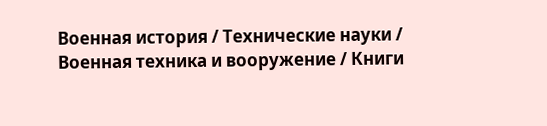Военная история / Технические науки / Военная техника и вооружение / Книги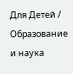Для Детей / Образование и наука